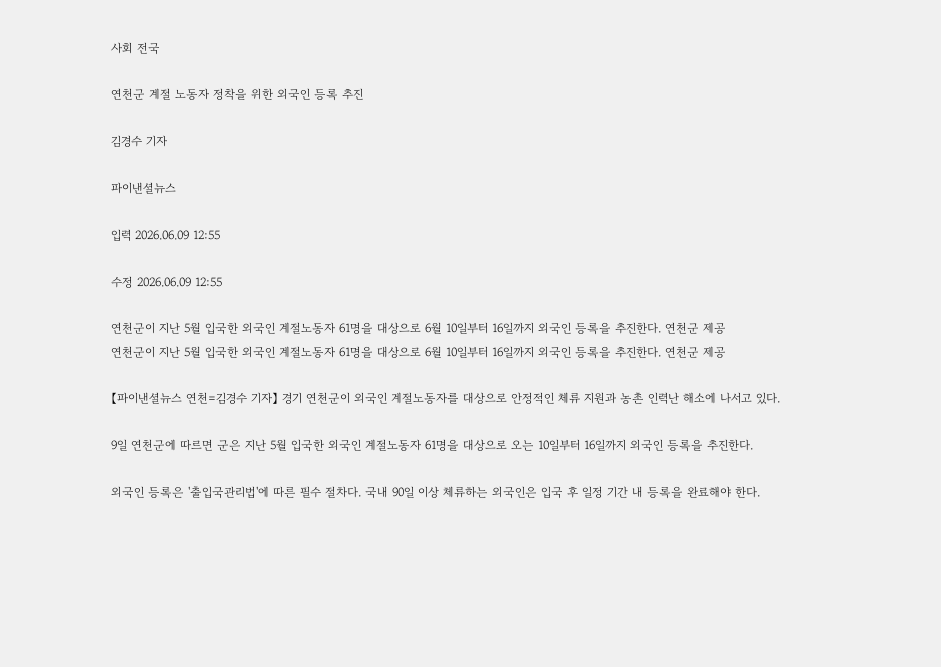사회 전국

연천군 계절 노동자 정착을 위한 외국인 등록 추진

김경수 기자

파이낸셜뉴스

입력 2026.06.09 12:55

수정 2026.06.09 12:55

연천군이 지난 5월 입국한 외국인 계절노동자 61명을 대상으로 6월 10일부터 16일까지 외국인 등록을 추진한다. 연천군 제공
연천군이 지난 5월 입국한 외국인 계절노동자 61명을 대상으로 6월 10일부터 16일까지 외국인 등록을 추진한다. 연천군 제공

【파이낸셜뉴스 연천=김경수 기자】 경기 연천군이 외국인 계절노동자를 대상으로 안정적인 체류 지원과 농촌 인력난 해소에 나서고 있다.

9일 연천군에 따르면 군은 지난 5월 입국한 외국인 계절노동자 61명을 대상으로 오는 10일부터 16일까지 외국인 등록을 추진한다.

외국인 등록은 '출입국관리법'에 따른 필수 절차다. 국내 90일 이상 체류하는 외국인은 입국 후 일정 기간 내 등록을 완료해야 한다.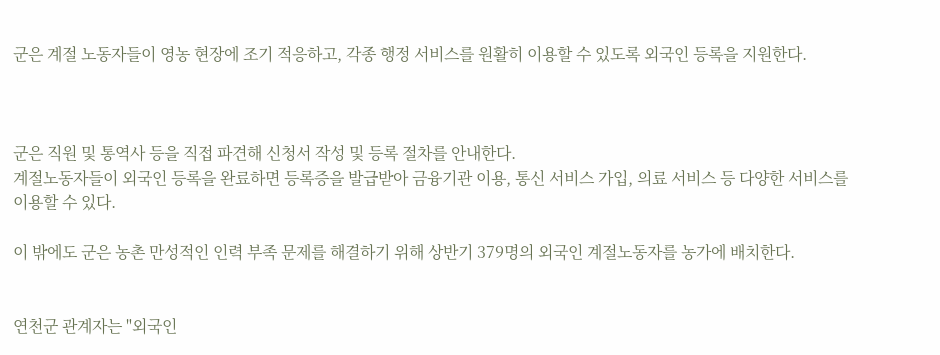군은 계절 노동자들이 영농 현장에 조기 적응하고, 각종 행정 서비스를 원활히 이용할 수 있도록 외국인 등록을 지원한다.



군은 직원 및 통역사 등을 직접 파견해 신청서 작성 및 등록 절차를 안내한다.
계절노동자들이 외국인 등록을 완료하면 등록증을 발급받아 금융기관 이용, 통신 서비스 가입, 의료 서비스 등 다양한 서비스를 이용할 수 있다.

이 밖에도 군은 농촌 만성적인 인력 부족 문제를 해결하기 위해 상반기 379명의 외국인 계절노동자를 농가에 배치한다.


연천군 관계자는 "외국인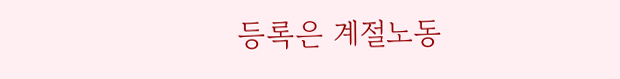등록은 계절노동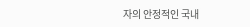자의 안정적인 국내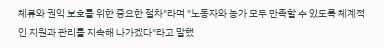체류와 권익 보호를 위한 중요한 절차"라며 "노동자와 농가 모두 만족할 수 있도록 체계적인 지원과 관리를 지속해 나가겠다"라고 말했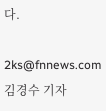다.

2ks@fnnews.com 김경수 기자